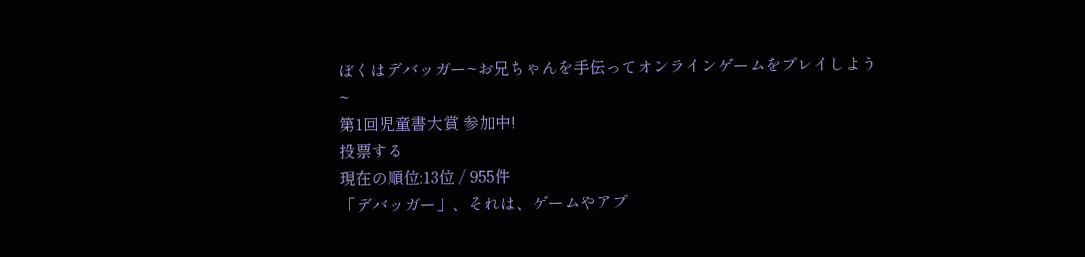ぼくはデバッガー~お兄ちゃんを手伝ってオンラインゲームをプレイしよう~
第1回児童書大賞 参加中!
投票する
現在の順位:13位 / 955件
「デバッガー」、それは、ゲームやアプ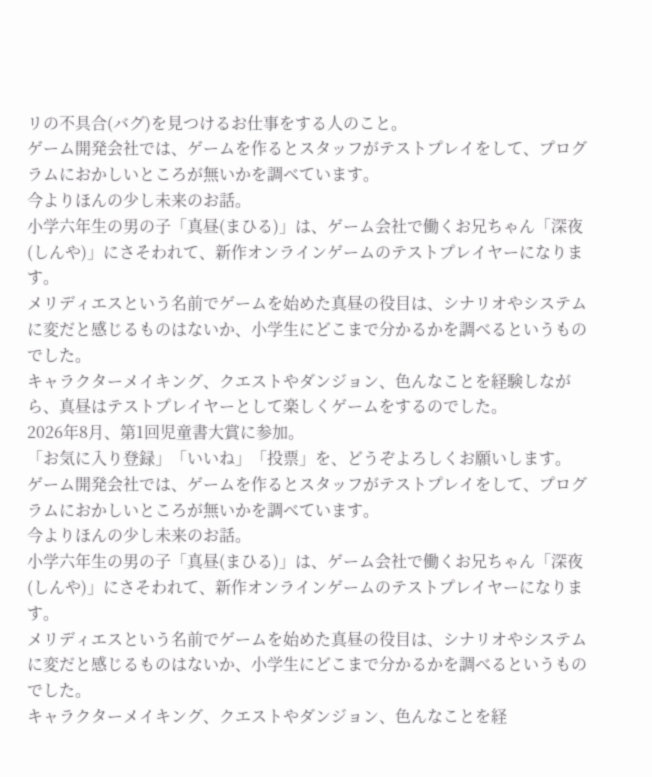リの不具合(バグ)を見つけるお仕事をする人のこと。
ゲーム開発会社では、ゲームを作るとスタッフがテストプレイをして、プログラムにおかしいところが無いかを調べています。
今よりほんの少し未来のお話。
小学六年生の男の子「真昼(まひる)」は、ゲーム会社で働くお兄ちゃん「深夜(しんや)」にさそわれて、新作オンラインゲームのテストプレイヤーになります。
メリディエスという名前でゲームを始めた真昼の役目は、シナリオやシステムに変だと感じるものはないか、小学生にどこまで分かるかを調べるというものでした。
キャラクターメイキング、クエストやダンジョン、色んなことを経験しながら、真昼はテストプレイヤーとして楽しくゲームをするのでした。
2026年8月、第1回児童書大賞に参加。
「お気に入り登録」「いいね」「投票」を、どうぞよろしくお願いします。
ゲーム開発会社では、ゲームを作るとスタッフがテストプレイをして、プログラムにおかしいところが無いかを調べています。
今よりほんの少し未来のお話。
小学六年生の男の子「真昼(まひる)」は、ゲーム会社で働くお兄ちゃん「深夜(しんや)」にさそわれて、新作オンラインゲームのテストプレイヤーになります。
メリディエスという名前でゲームを始めた真昼の役目は、シナリオやシステムに変だと感じるものはないか、小学生にどこまで分かるかを調べるというものでした。
キャラクターメイキング、クエストやダンジョン、色んなことを経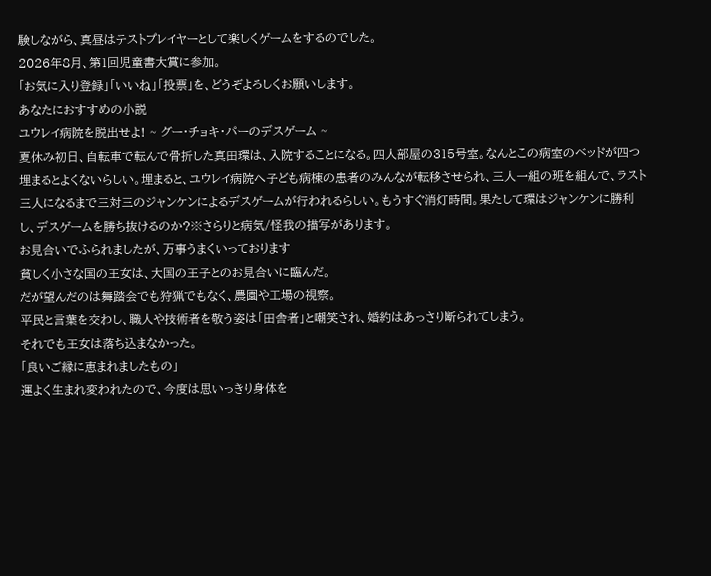験しながら、真昼はテストプレイヤーとして楽しくゲームをするのでした。
2026年8月、第1回児童書大賞に参加。
「お気に入り登録」「いいね」「投票」を、どうぞよろしくお願いします。
あなたにおすすめの小説
ユウレイ病院を脱出せよ! ~ グー・チョキ・パーのデスゲーム ~
夏休み初日、自転車で転んで骨折した真田環は、入院することになる。四人部屋の315号室。なんとこの病室のベッドが四つ埋まるとよくないらしい。埋まると、ユウレイ病院へ子ども病棟の患者のみんなが転移させられ、三人一組の班を組んで、ラスト三人になるまで三対三のジャンケンによるデスゲームが行われるらしい。もうすぐ消灯時間。果たして環はジャンケンに勝利し、デスゲームを勝ち抜けるのか?※さらりと病気/怪我の描写があります。
お見合いでふられましたが、万事うまくいっております
貧しく小さな国の王女は、大国の王子とのお見合いに臨んだ。
だが望んだのは舞踏会でも狩猟でもなく、農園や工場の視察。
平民と言葉を交わし、職人や技術者を敬う姿は「田舎者」と嘲笑され、婚約はあっさり断られてしまう。
それでも王女は落ち込まなかった。
「良いご縁に恵まれましたもの」
運よく生まれ変われたので、今度は思いっきり身体を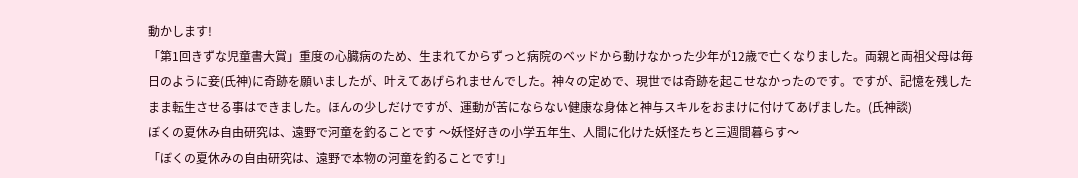動かします!
「第1回きずな児童書大賞」重度の心臓病のため、生まれてからずっと病院のベッドから動けなかった少年が12歳で亡くなりました。両親と両祖父母は毎日のように妾(氏神)に奇跡を願いましたが、叶えてあげられませんでした。神々の定めで、現世では奇跡を起こせなかったのです。ですが、記憶を残したまま転生させる事はできました。ほんの少しだけですが、運動が苦にならない健康な身体と神与スキルをおまけに付けてあげました。(氏神談)
ぼくの夏休み自由研究は、遠野で河童を釣ることです 〜妖怪好きの小学五年生、人間に化けた妖怪たちと三週間暮らす〜
「ぼくの夏休みの自由研究は、遠野で本物の河童を釣ることです!」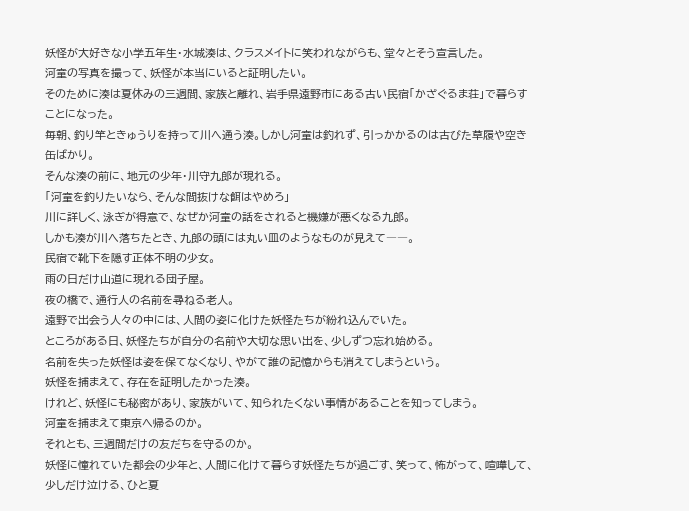妖怪が大好きな小学五年生・水城湊は、クラスメイトに笑われながらも、堂々とそう宣言した。
河童の写真を撮って、妖怪が本当にいると証明したい。
そのために湊は夏休みの三週間、家族と離れ、岩手県遠野市にある古い民宿「かざぐるま荘」で暮らすことになった。
毎朝、釣り竿ときゅうりを持って川へ通う湊。しかし河童は釣れず、引っかかるのは古びた草履や空き缶ばかり。
そんな湊の前に、地元の少年・川守九郎が現れる。
「河童を釣りたいなら、そんな間抜けな餌はやめろ」
川に詳しく、泳ぎが得意で、なぜか河童の話をされると機嫌が悪くなる九郎。
しかも湊が川へ落ちたとき、九郎の頭には丸い皿のようなものが見えて――。
民宿で靴下を隠す正体不明の少女。
雨の日だけ山道に現れる団子屋。
夜の橋で、通行人の名前を尋ねる老人。
遠野で出会う人々の中には、人間の姿に化けた妖怪たちが紛れ込んでいた。
ところがある日、妖怪たちが自分の名前や大切な思い出を、少しずつ忘れ始める。
名前を失った妖怪は姿を保てなくなり、やがて誰の記憶からも消えてしまうという。
妖怪を捕まえて、存在を証明したかった湊。
けれど、妖怪にも秘密があり、家族がいて、知られたくない事情があることを知ってしまう。
河童を捕まえて東京へ帰るのか。
それとも、三週間だけの友だちを守るのか。
妖怪に憧れていた都会の少年と、人間に化けて暮らす妖怪たちが過ごす、笑って、怖がって、喧嘩して、少しだけ泣ける、ひと夏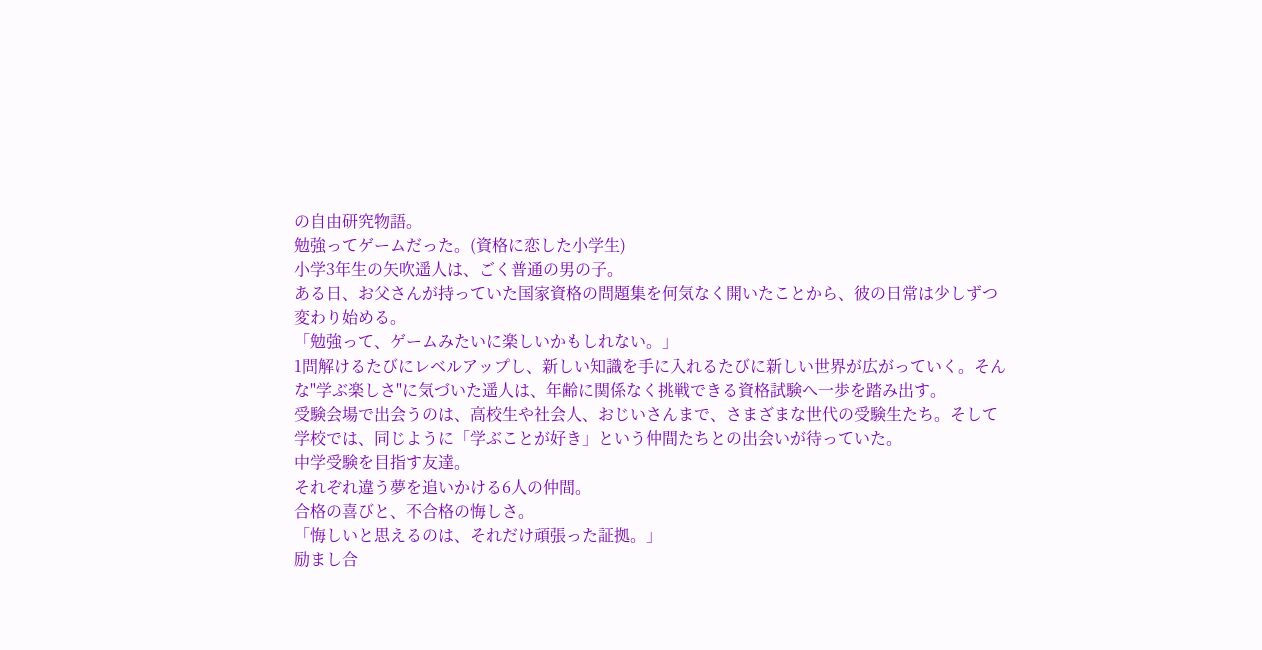の自由研究物語。
勉強ってゲームだった。(資格に恋した小学生)
小学3年生の矢吹遥人は、ごく普通の男の子。
ある日、お父さんが持っていた国家資格の問題集を何気なく開いたことから、彼の日常は少しずつ変わり始める。
「勉強って、ゲームみたいに楽しいかもしれない。」
1問解けるたびにレベルアップし、新しい知識を手に入れるたびに新しい世界が広がっていく。そんな"学ぶ楽しさ"に気づいた遥人は、年齢に関係なく挑戦できる資格試験へ一歩を踏み出す。
受験会場で出会うのは、高校生や社会人、おじいさんまで、さまざまな世代の受験生たち。そして学校では、同じように「学ぶことが好き」という仲間たちとの出会いが待っていた。
中学受験を目指す友達。
それぞれ違う夢を追いかける6人の仲間。
合格の喜びと、不合格の悔しさ。
「悔しいと思えるのは、それだけ頑張った証拠。」
励まし合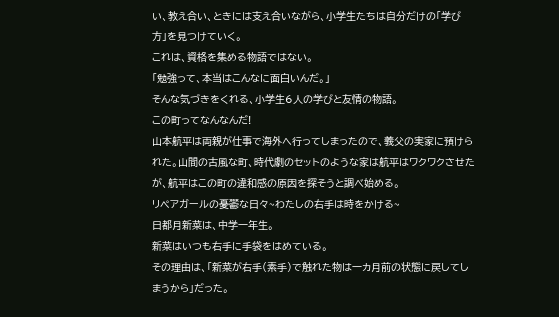い、教え合い、ときには支え合いながら、小学生たちは自分だけの「学び方」を見つけていく。
これは、資格を集める物語ではない。
「勉強って、本当はこんなに面白いんだ。」
そんな気づきをくれる、小学生6人の学びと友情の物語。
この町ってなんなんだ!
山本航平は両親が仕事で海外へ行ってしまったので、義父の実家に預けられた。山間の古風な町、時代劇のセットのような家は航平はワクワクさせたが、航平はこの町の違和感の原因を探そうと調べ始める。
リペアガールの憂鬱な日々~わたしの右手は時をかける~
日都月新菜は、中学一年生。
新菜はいつも右手に手袋をはめている。
その理由は、「新菜が右手(素手)で触れた物は一カ月前の状態に戻してしまうから」だった。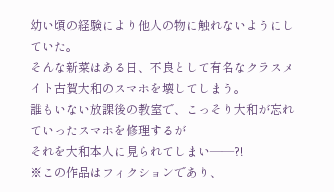幼い頃の経験により他人の物に触れないようにしていた。
そんな新菜はある日、不良として有名なクラスメイト古賀大和のスマホを壊してしまう。
誰もいない放課後の教室で、こっそり大和が忘れていったスマホを修理するが
それを大和本人に見られてしまい――?!
※この作品はフィクションであり、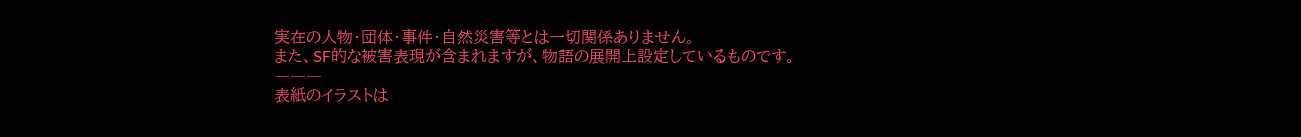実在の人物・団体・事件・自然災害等とは一切関係ありません。
また、SF的な被害表現が含まれますが、物語の展開上設定しているものです。
―――
表紙のイラストは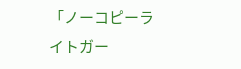「ノーコピーライトガー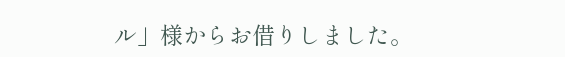ル」様からお借りしました。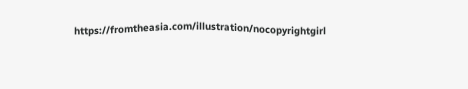https://fromtheasia.com/illustration/nocopyrightgirl